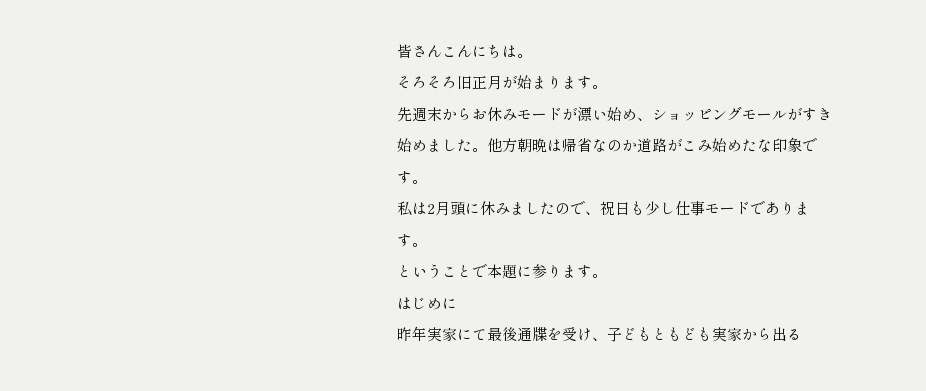皆さんこんにちは。
そろそろ旧正月が始まります。
先週末からお休みモードが漂い始め、ショッピングモールがすき始めました。他方朝晩は帰省なのか道路がこみ始めたな印象です。
私は2月頭に休みましたので、祝日も少し仕事モードであります。
ということで本題に参ります。
はじめに
昨年実家にて最後通牒を受け、子どもともども実家から出る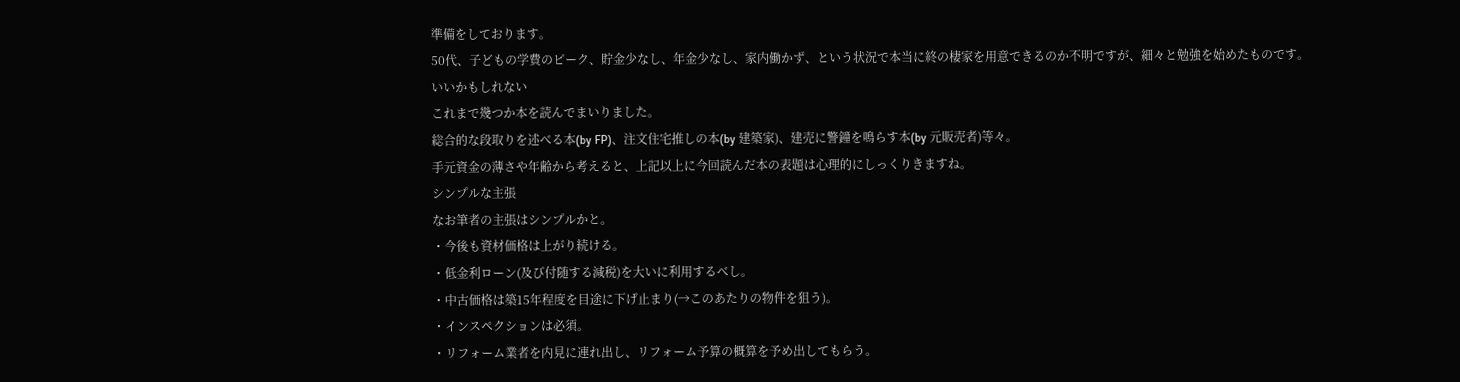準備をしております。
50代、子どもの学費のピーク、貯金少なし、年金少なし、家内働かず、という状況で本当に終の棲家を用意できるのか不明ですが、細々と勉強を始めたものです。
いいかもしれない
これまで幾つか本を読んでまいりました。
総合的な段取りを述べる本(by FP)、注文住宅推しの本(by 建築家)、建売に警鐘を鳴らす本(by 元販売者)等々。
手元資金の薄さや年齢から考えると、上記以上に今回読んだ本の表題は心理的にしっくりきますね。
シンプルな主張
なお筆者の主張はシンプルかと。
・今後も資材価格は上がり続ける。
・低金利ローン(及び付随する減税)を大いに利用するべし。
・中古価格は築15年程度を目途に下げ止まり(→このあたりの物件を狙う)。
・インスペクションは必須。
・リフォーム業者を内見に連れ出し、リフォーム予算の概算を予め出してもらう。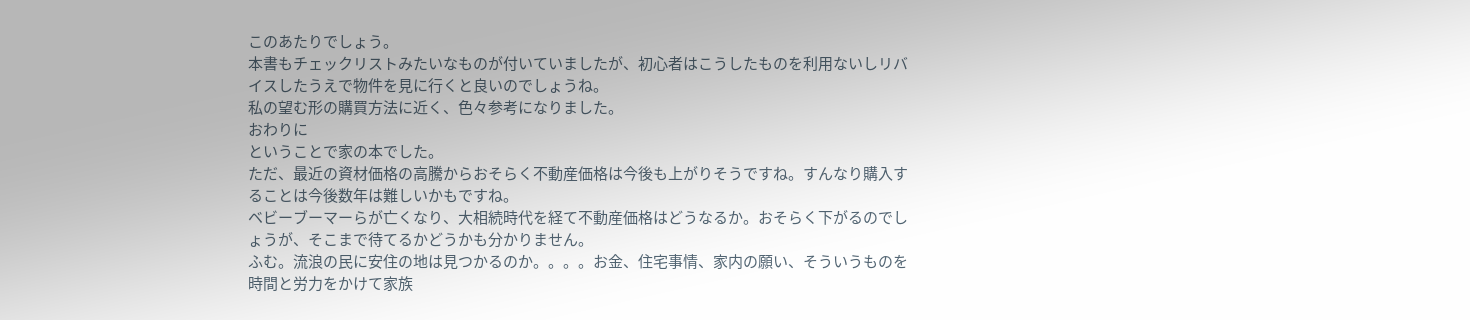このあたりでしょう。
本書もチェックリストみたいなものが付いていましたが、初心者はこうしたものを利用ないしリバイスしたうえで物件を見に行くと良いのでしょうね。
私の望む形の購買方法に近く、色々参考になりました。
おわりに
ということで家の本でした。
ただ、最近の資材価格の高騰からおそらく不動産価格は今後も上がりそうですね。すんなり購入することは今後数年は難しいかもですね。
ベビーブーマーらが亡くなり、大相続時代を経て不動産価格はどうなるか。おそらく下がるのでしょうが、そこまで待てるかどうかも分かりません。
ふむ。流浪の民に安住の地は見つかるのか。。。。お金、住宅事情、家内の願い、そういうものを時間と労力をかけて家族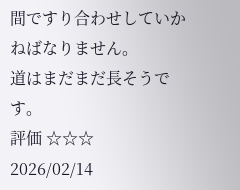間ですり合わせしていかねばなりません。
道はまだまだ長そうです。
評価 ☆☆☆
2026/02/14